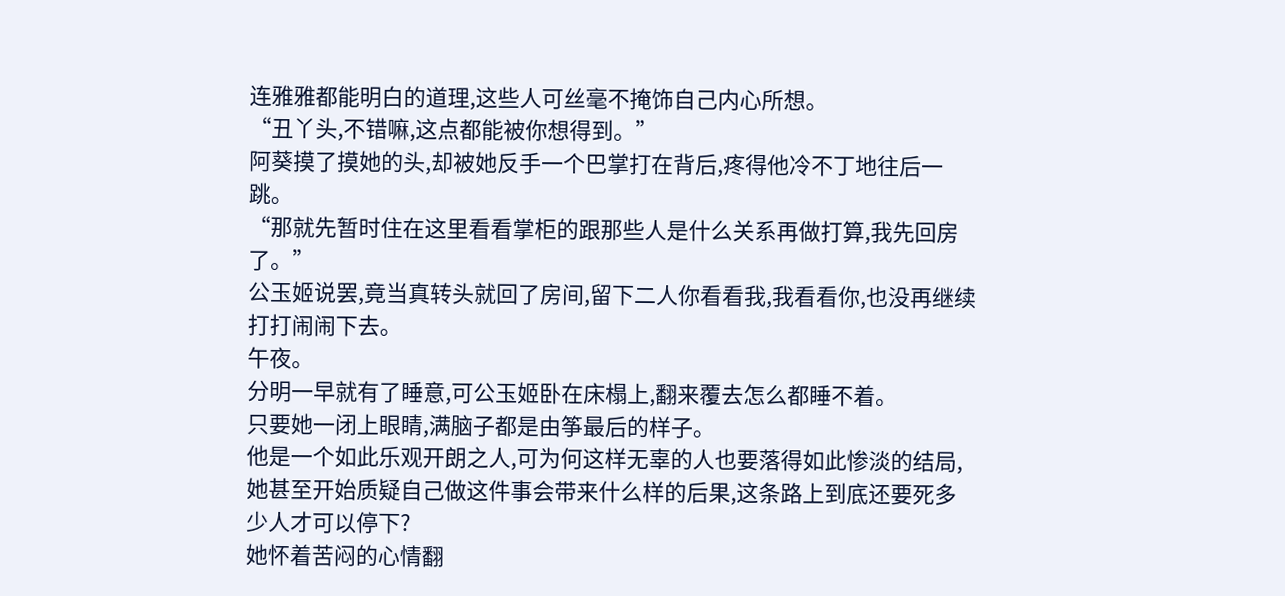连雅雅都能明白的道理,这些人可丝毫不掩饰自己内心所想。
“丑丫头,不错嘛,这点都能被你想得到。”
阿葵摸了摸她的头,却被她反手一个巴掌打在背后,疼得他冷不丁地往后一跳。
“那就先暂时住在这里看看掌柜的跟那些人是什么关系再做打算,我先回房了。”
公玉姬说罢,竟当真转头就回了房间,留下二人你看看我,我看看你,也没再继续打打闹闹下去。
午夜。
分明一早就有了睡意,可公玉姬卧在床榻上,翻来覆去怎么都睡不着。
只要她一闭上眼睛,满脑子都是由筝最后的样子。
他是一个如此乐观开朗之人,可为何这样无辜的人也要落得如此惨淡的结局,她甚至开始质疑自己做这件事会带来什么样的后果,这条路上到底还要死多少人才可以停下?
她怀着苦闷的心情翻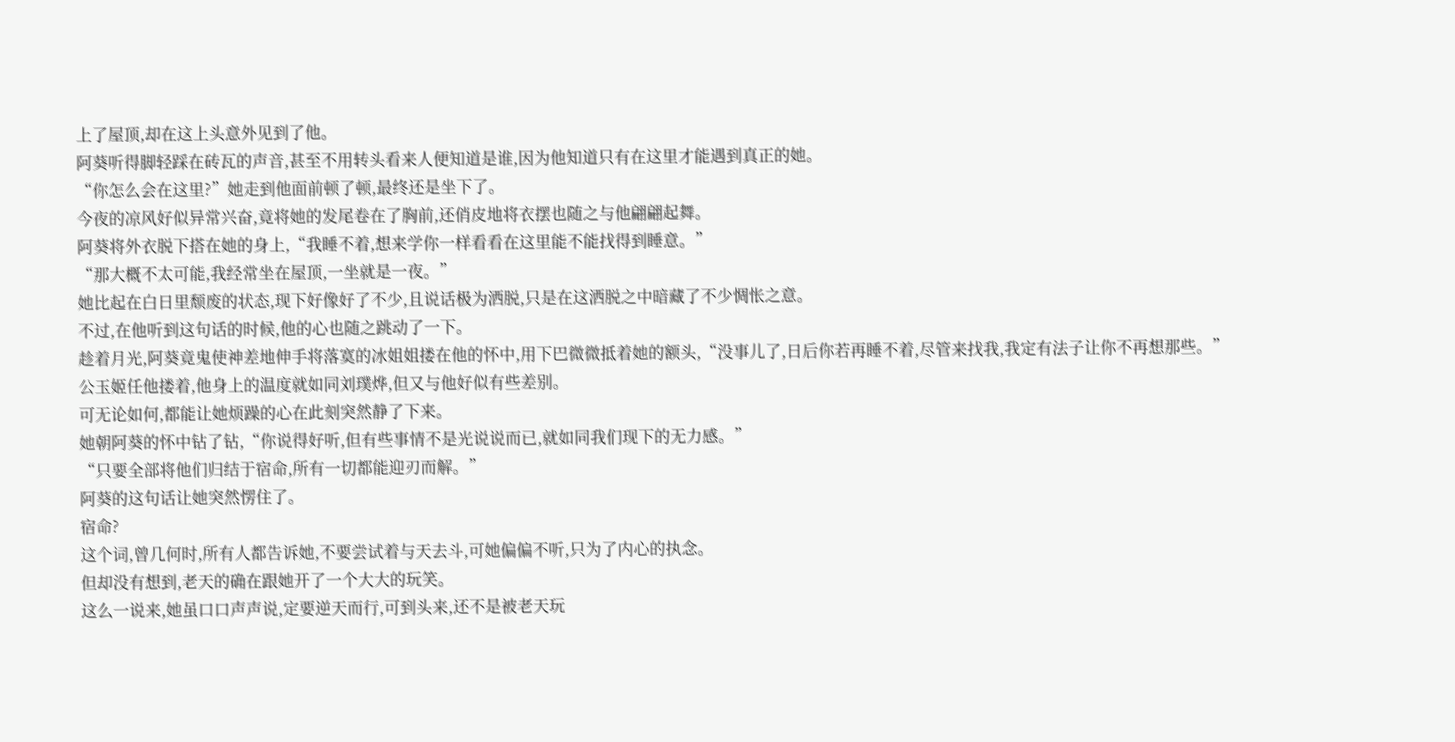上了屋顶,却在这上头意外见到了他。
阿葵听得脚轻踩在砖瓦的声音,甚至不用转头看来人便知道是谁,因为他知道只有在这里才能遇到真正的她。
“你怎么会在这里?”她走到他面前顿了顿,最终还是坐下了。
今夜的凉风好似异常兴奋,竟将她的发尾卷在了胸前,还俏皮地将衣摆也随之与他翩翩起舞。
阿葵将外衣脱下搭在她的身上,“我睡不着,想来学你一样看看在这里能不能找得到睡意。”
“那大概不太可能,我经常坐在屋顶,一坐就是一夜。”
她比起在白日里颓废的状态,现下好像好了不少,且说话极为洒脱,只是在这洒脱之中暗藏了不少惆怅之意。
不过,在他听到这句话的时候,他的心也随之跳动了一下。
趁着月光,阿葵竟鬼使神差地伸手将落寞的冰姐姐搂在他的怀中,用下巴微微抵着她的额头,“没事儿了,日后你若再睡不着,尽管来找我,我定有法子让你不再想那些。”
公玉姬任他搂着,他身上的温度就如同刘璞烨,但又与他好似有些差别。
可无论如何,都能让她烦躁的心在此刻突然静了下来。
她朝阿葵的怀中钻了钻,“你说得好听,但有些事情不是光说说而已,就如同我们现下的无力感。”
“只要全部将他们归结于宿命,所有一切都能迎刃而解。”
阿葵的这句话让她突然愣住了。
宿命?
这个词,曾几何时,所有人都告诉她,不要尝试着与天去斗,可她偏偏不听,只为了内心的执念。
但却没有想到,老天的确在跟她开了一个大大的玩笑。
这么一说来,她虽口口声声说,定要逆天而行,可到头来,还不是被老天玩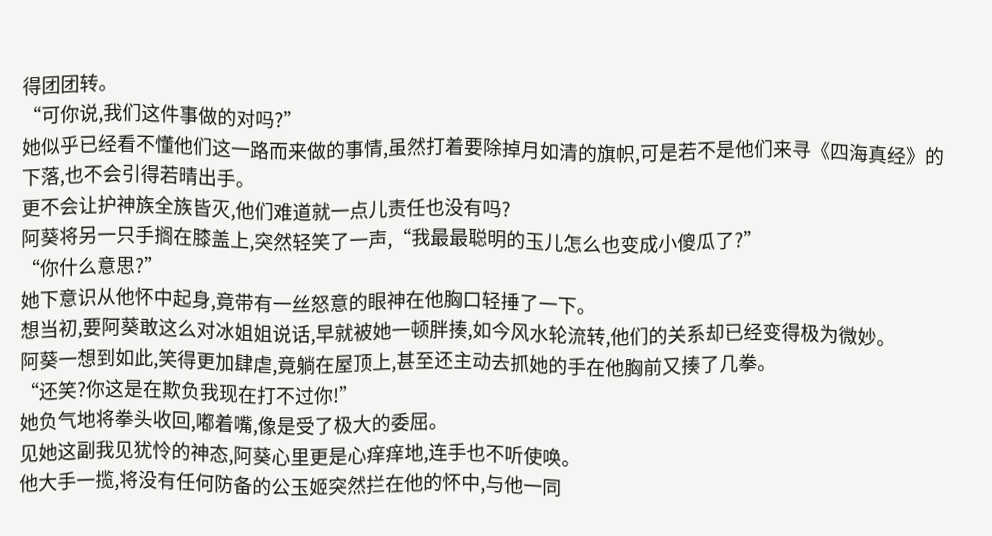得团团转。
“可你说,我们这件事做的对吗?”
她似乎已经看不懂他们这一路而来做的事情,虽然打着要除掉月如清的旗帜,可是若不是他们来寻《四海真经》的下落,也不会引得若晴出手。
更不会让护神族全族皆灭,他们难道就一点儿责任也没有吗?
阿葵将另一只手搁在膝盖上,突然轻笑了一声,“我最最聪明的玉儿怎么也变成小傻瓜了?”
“你什么意思?”
她下意识从他怀中起身,竟带有一丝怒意的眼神在他胸口轻捶了一下。
想当初,要阿葵敢这么对冰姐姐说话,早就被她一顿胖揍,如今风水轮流转,他们的关系却已经变得极为微妙。
阿葵一想到如此,笑得更加肆虐,竟躺在屋顶上,甚至还主动去抓她的手在他胸前又揍了几拳。
“还笑?你这是在欺负我现在打不过你!”
她负气地将拳头收回,嘟着嘴,像是受了极大的委屈。
见她这副我见犹怜的神态,阿葵心里更是心痒痒地,连手也不听使唤。
他大手一揽,将没有任何防备的公玉姬突然拦在他的怀中,与他一同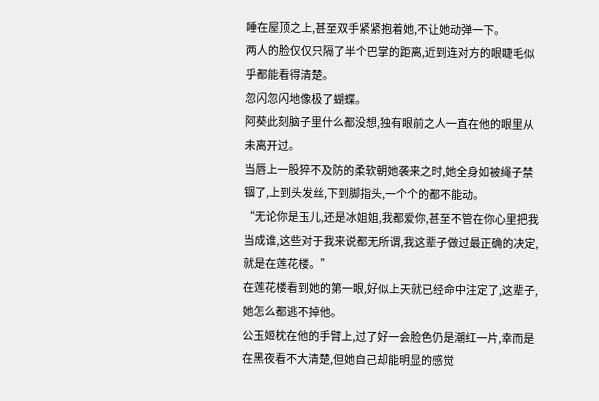睡在屋顶之上,甚至双手紧紧抱着她,不让她动弹一下。
两人的脸仅仅只隔了半个巴掌的距离,近到连对方的眼睫毛似乎都能看得清楚。
忽闪忽闪地像极了蝴蝶。
阿葵此刻脑子里什么都没想,独有眼前之人一直在他的眼里从未离开过。
当唇上一股猝不及防的柔软朝她袭来之时,她全身如被绳子禁锢了,上到头发丝,下到脚指头,一个个的都不能动。
“无论你是玉儿,还是冰姐姐,我都爱你,甚至不管在你心里把我当成谁,这些对于我来说都无所谓,我这辈子做过最正确的决定,就是在莲花楼。”
在莲花楼看到她的第一眼,好似上天就已经命中注定了,这辈子,她怎么都逃不掉他。
公玉姬枕在他的手臂上,过了好一会脸色仍是潮红一片,幸而是在黑夜看不大清楚,但她自己却能明显的感觉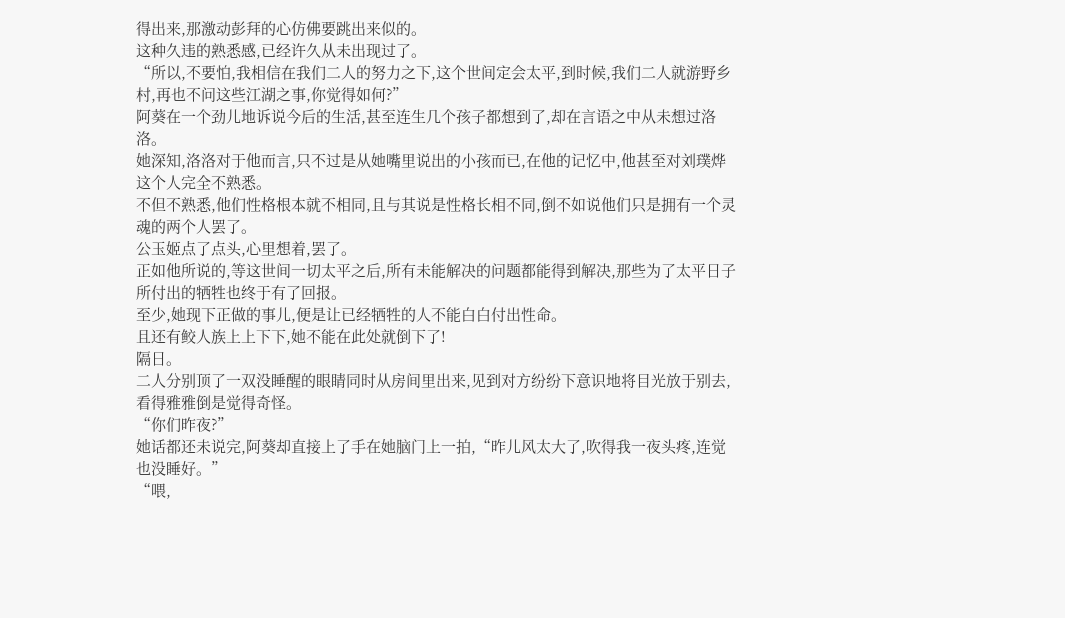得出来,那激动彭拜的心仿佛要跳出来似的。
这种久违的熟悉感,已经许久从未出现过了。
“所以,不要怕,我相信在我们二人的努力之下,这个世间定会太平,到时候,我们二人就游野乡村,再也不问这些江湖之事,你觉得如何?”
阿葵在一个劲儿地诉说今后的生活,甚至连生几个孩子都想到了,却在言语之中从未想过洛洛。
她深知,洛洛对于他而言,只不过是从她嘴里说出的小孩而已,在他的记忆中,他甚至对刘璞烨这个人完全不熟悉。
不但不熟悉,他们性格根本就不相同,且与其说是性格长相不同,倒不如说他们只是拥有一个灵魂的两个人罢了。
公玉姬点了点头,心里想着,罢了。
正如他所说的,等这世间一切太平之后,所有未能解决的问题都能得到解决,那些为了太平日子所付出的牺牲也终于有了回报。
至少,她现下正做的事儿,便是让已经牺牲的人不能白白付出性命。
且还有鲛人族上上下下,她不能在此处就倒下了!
隔日。
二人分别顶了一双没睡醒的眼睛同时从房间里出来,见到对方纷纷下意识地将目光放于别去,看得雅雅倒是觉得奇怪。
“你们昨夜?”
她话都还未说完,阿葵却直接上了手在她脑门上一拍,“昨儿风太大了,吹得我一夜头疼,连觉也没睡好。”
“喂,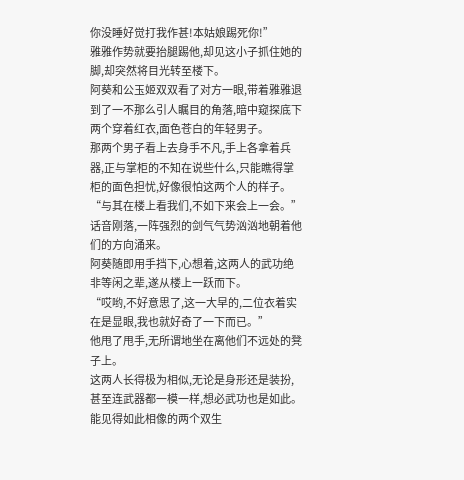你没睡好觉打我作甚!本姑娘踢死你!”
雅雅作势就要抬腿踢他,却见这小子抓住她的脚,却突然将目光转至楼下。
阿葵和公玉姬双双看了对方一眼,带着雅雅退到了一不那么引人瞩目的角落,暗中窥探底下两个穿着红衣,面色苍白的年轻男子。
那两个男子看上去身手不凡,手上各拿着兵器,正与掌柜的不知在说些什么,只能瞧得掌柜的面色担忧,好像很怕这两个人的样子。
“与其在楼上看我们,不如下来会上一会。”
话音刚落,一阵强烈的剑气气势汹汹地朝着他们的方向涌来。
阿葵随即用手挡下,心想着,这两人的武功绝非等闲之辈,遂从楼上一跃而下。
“哎哟,不好意思了,这一大早的,二位衣着实在是显眼,我也就好奇了一下而已。”
他甩了甩手,无所谓地坐在离他们不远处的凳子上。
这两人长得极为相似,无论是身形还是装扮,甚至连武器都一模一样,想必武功也是如此。
能见得如此相像的两个双生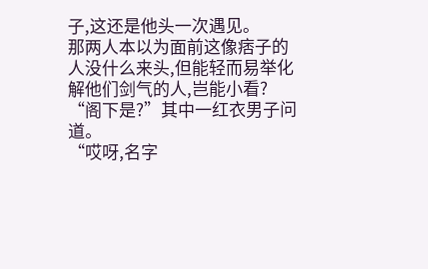子,这还是他头一次遇见。
那两人本以为面前这像痞子的人没什么来头,但能轻而易举化解他们剑气的人,岂能小看?
“阁下是?”其中一红衣男子问道。
“哎呀,名字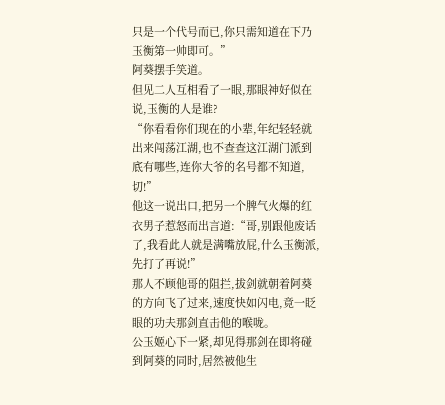只是一个代号而已,你只需知道在下乃玉衡第一帅即可。”
阿葵摆手笑道。
但见二人互相看了一眼,那眼神好似在说,玉衡的人是谁?
“你看看你们现在的小辈,年纪轻轻就出来闯荡江湖,也不查查这江湖门派到底有哪些,连你大爷的名号都不知道,切!”
他这一说出口,把另一个脾气火爆的红衣男子惹怒而出言道:“哥,别跟他废话了,我看此人就是满嘴放屁,什么玉衡派,先打了再说!”
那人不顾他哥的阻拦,拔剑就朝着阿葵的方向飞了过来,速度快如闪电,竟一眨眼的功夫那剑直击他的喉咙。
公玉姬心下一紧,却见得那剑在即将碰到阿葵的同时,居然被他生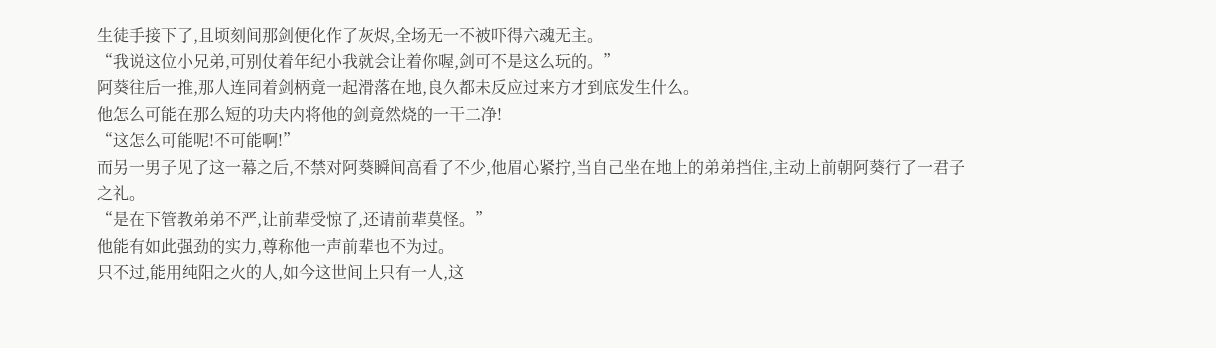生徒手接下了,且顷刻间那剑便化作了灰烬,全场无一不被吓得六魂无主。
“我说这位小兄弟,可别仗着年纪小我就会让着你喔,剑可不是这么玩的。”
阿葵往后一推,那人连同着剑柄竟一起滑落在地,良久都未反应过来方才到底发生什么。
他怎么可能在那么短的功夫内将他的剑竟然烧的一干二净!
“这怎么可能呢!不可能啊!”
而另一男子见了这一幕之后,不禁对阿葵瞬间高看了不少,他眉心紧拧,当自己坐在地上的弟弟挡住,主动上前朝阿葵行了一君子之礼。
“是在下管教弟弟不严,让前辈受惊了,还请前辈莫怪。”
他能有如此强劲的实力,尊称他一声前辈也不为过。
只不过,能用纯阳之火的人,如今这世间上只有一人,这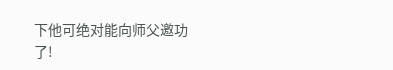下他可绝对能向师父邀功了!